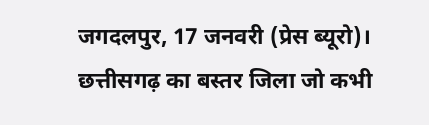जगदलपुर, 17 जनवरी (प्रेस ब्यूरो)। छत्तीसगढ़ का बस्तर जिला जो कभी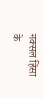नक्सल हिंसा के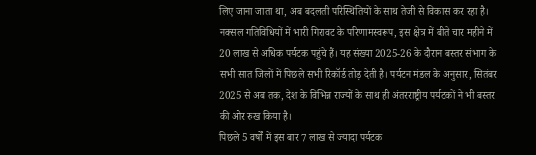लिए जाना जाता था, अब बदलती परिस्थितियों के साथ तेजी से विकास कर रहा है। नक्सल गतिविधियों में भारी गिरावट के परिणामस्वरूप, इस क्षेत्र में बीते चार महीने में 20 लाख से अधिक पर्यटक पहुंचे हैं। यह संख्या 2025-26 के दौरान बस्तर संभाग के सभी सात जिलों में पिछले सभी रिकॉर्ड तोड़ देती है। पर्यटन मंडल के अनुसार, सितंबर 2025 से अब तक, देश के विभिन्न राज्यों के साथ ही अंतरराष्ट्रीय पर्यटकों ने भी बस्तर की ओर रुख किया है।
पिछले 5 वर्षों में इस बार 7 लाख से ज्यादा पर्यटक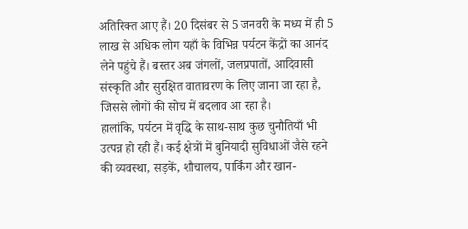अतिरिक्त आए हैं। 20 दिसंबर से 5 जनवरी के मध्य में ही 5 लाख से अधिक लोग यहाँ के विभिन्न पर्यटन केंद्रों का आनंद लेने पहुंचे हैं। बस्तर अब जंगलों, जलप्रपातों, आदिवासी संस्कृति और सुरक्षित वातावरण के लिए जाना जा रहा है, जिससे लोगों की सोच में बदलाव आ रहा है।
हालांकि, पर्यटन में वृद्धि के साथ-साथ कुछ चुनौतियाँ भी उत्पन्न हो रही हैं। कई क्षेत्रों में बुनियादी सुविधाओं जैसे रहने की व्यवस्था, सड़कें, शौचालय, पार्किंग और खान-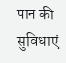पान की सुविधाएं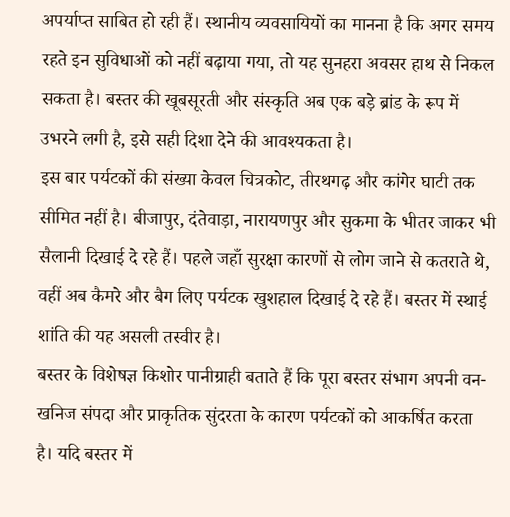अपर्याप्त साबित हो रही हैं। स्थानीय व्यवसायियों का मानना है कि अगर समय रहते इन सुविधाओं को नहीं बढ़ाया गया, तो यह सुनहरा अवसर हाथ से निकल सकता है। बस्तर की खूबसूरती और संस्कृति अब एक बड़े ब्रांड के रूप में उभरने लगी है, इसे सही दिशा देने की आवश्यकता है।
इस बार पर्यटकों की संख्या केवल चित्रकोट, तीरथगढ़ और कांगेर घाटी तक सीमित नहीं है। बीजापुर, दंतेवाड़ा, नारायणपुर और सुकमा के भीतर जाकर भी सैलानी दिखाई दे रहे हैं। पहले जहाँ सुरक्षा कारणों से लोग जाने से कतराते थे, वहीं अब कैमरे और बैग लिए पर्यटक खुशहाल दिखाई दे रहे हैं। बस्तर में स्थाई शांति की यह असली तस्वीर है।
बस्तर के विशेषज्ञ किशोर पानीग्राही बताते हैं कि पूरा बस्तर संभाग अपनी वन-खनिज संपदा और प्राकृतिक सुंदरता के कारण पर्यटकों को आकर्षित करता है। यदि बस्तर में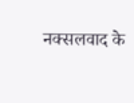नक्सलवाद के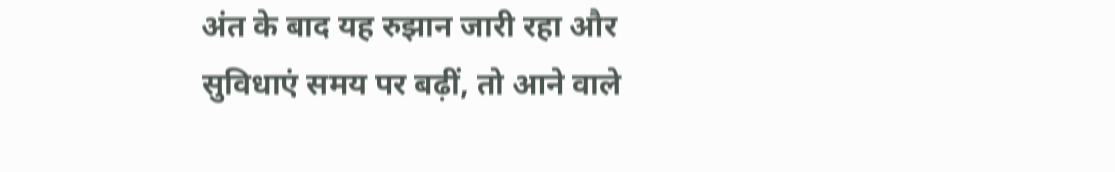अंत के बाद यह रुझान जारी रहा और सुविधाएं समय पर बढ़ीं, तो आने वाले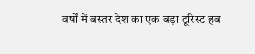वर्षों में बस्तर देश का एक बड़ा टूरिस्ट हब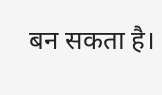बन सकता है।